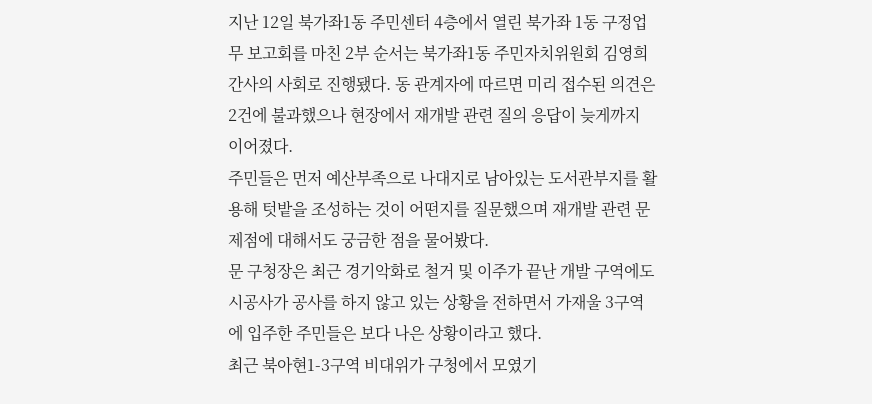지난 12일 북가좌1동 주민센터 4층에서 열린 북가좌 1동 구정업무 보고회를 마친 2부 순서는 북가좌1동 주민자치위원회 김영희 간사의 사회로 진행됐다. 동 관계자에 따르면 미리 접수된 의견은 2건에 불과했으나 현장에서 재개발 관련 질의 응답이 늦게까지 이어졌다.
주민들은 먼저 예산부족으로 나대지로 남아있는 도서관부지를 활용해 텃밭을 조성하는 것이 어떤지를 질문했으며 재개발 관련 문제점에 대해서도 궁금한 점을 물어봤다.
문 구청장은 최근 경기악화로 철거 및 이주가 끝난 개발 구역에도 시공사가 공사를 하지 않고 있는 상황을 전하면서 가재울 3구역에 입주한 주민들은 보다 나은 상황이라고 했다.
최근 북아현1-3구역 비대위가 구청에서 모였기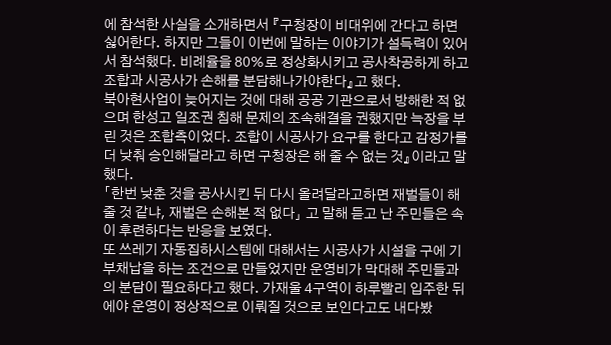에 참석한 사실을 소개하면서 『구청장이 비대위에 간다고 하면 싫어한다. 하지만 그들이 이번에 말하는 이야기가 설득력이 있어서 참석했다. 비례율을 80%로 정상화시키고 공사착공하게 하고 조합과 시공사가 손해를 분담해나가야한다』고 했다.
북아현사업이 늦어지는 것에 대해 공공 기관으로서 방해한 적 없으며 한성고 일조권 침해 문제의 조속해결을 권했지만 늑장을 부린 것은 조합측이었다. 조합이 시공사가 요구를 한다고 감정가를 더 낮춰 승인해달라고 하면 구청장은 해 줄 수 없는 것』이라고 말했다.
「한번 낮춘 것을 공사시킨 뒤 다시 올려달라고하면 재벌들이 해줄 것 같냐, 재벌은 손해본 적 없다」 고 말해 듣고 난 주민들은 속이 후련하다는 반응을 보였다.
또 쓰레기 자동집하시스템에 대해서는 시공사가 시설을 구에 기부채납을 하는 조건으로 만들었지만 운영비가 막대해 주민들과의 분담이 필요하다고 했다. 가재울 4구역이 하루빨리 입주한 뒤에야 운영이 정상적으로 이뤄질 것으로 보인다고도 내다봤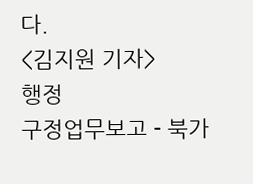다.
<김지원 기자>
행정
구정업무보고 - 북가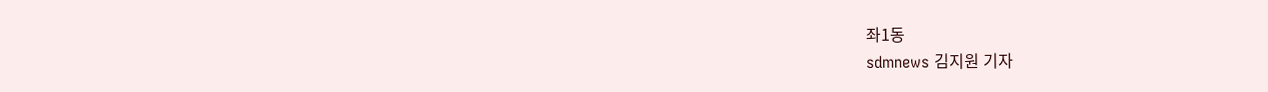좌1동
sdmnews 김지원 기자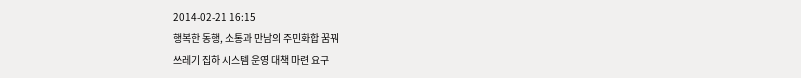2014-02-21 16:15
행복한 동행, 소통과 만남의 주민화합 꿈꿔
쓰레기 집하 시스템 운영 대책 마련 요구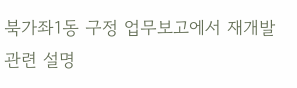북가좌1동 구정 업무보고에서 재개발 관련 설명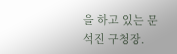을 하고 있는 문석진 구청장.